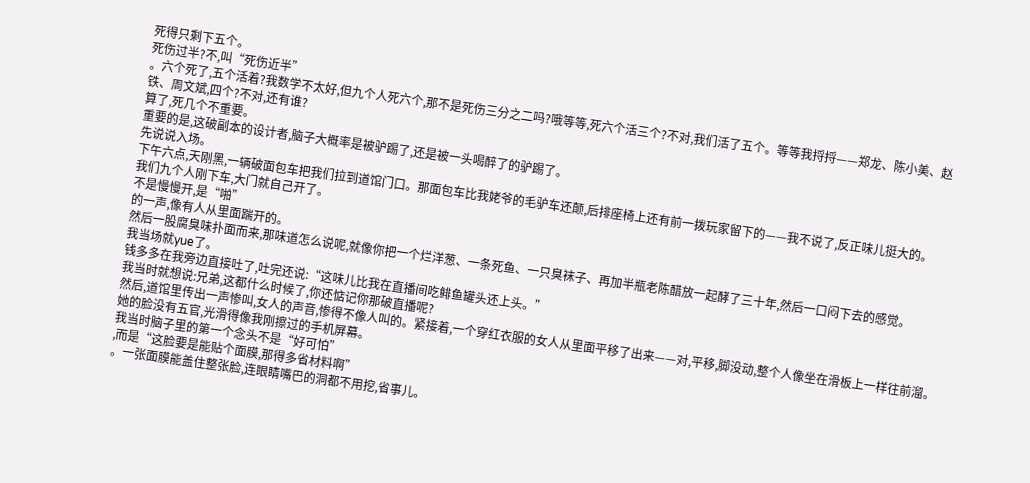死得只剩下五个。
死伤过半?不,叫“死伤近半”
。六个死了,五个活着?我数学不太好,但九个人死六个,那不是死伤三分之二吗?哦等等,死六个活三个?不对,我们活了五个。等等我捋捋——郑龙、陈小美、赵铁、周文斌,四个?不对,还有谁?
算了,死几个不重要。
重要的是,这破副本的设计者,脑子大概率是被驴踢了,还是被一头喝醉了的驴踢了。
先说说入场。
下午六点,天刚黑,一辆破面包车把我们拉到道馆门口。那面包车比我姥爷的毛驴车还颠,后排座椅上还有前一拨玩家留下的——我不说了,反正味儿挺大的。
我们九个人刚下车,大门就自己开了。
不是慢慢开,是“啪”
的一声,像有人从里面踹开的。
然后一股腐臭味扑面而来,那味道怎么说呢,就像你把一个烂洋葱、一条死鱼、一只臭袜子、再加半瓶老陈醋放一起酵了三十年,然后一口闷下去的感觉。
我当场就yue了。
钱多多在我旁边直接吐了,吐完还说:“这味儿比我在直播间吃鲱鱼罐头还上头。”
我当时就想说:兄弟,这都什么时候了,你还惦记你那破直播呢?
然后,道馆里传出一声惨叫,女人的声音,惨得不像人叫的。紧接着,一个穿红衣服的女人从里面平移了出来——对,平移,脚没动,整个人像坐在滑板上一样往前溜。
她的脸没有五官,光滑得像我刚擦过的手机屏幕。
我当时脑子里的第一个念头不是“好可怕”
,而是“这脸要是能贴个面膜,那得多省材料啊”
。一张面膜能盖住整张脸,连眼睛嘴巴的洞都不用挖,省事儿。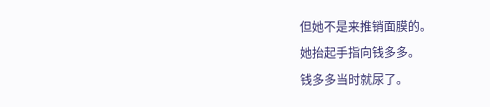但她不是来推销面膜的。
她抬起手指向钱多多。
钱多多当时就尿了。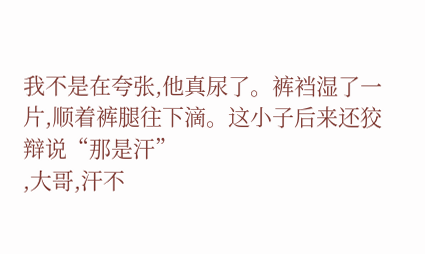我不是在夸张,他真尿了。裤裆湿了一片,顺着裤腿往下滴。这小子后来还狡辩说“那是汗”
,大哥,汗不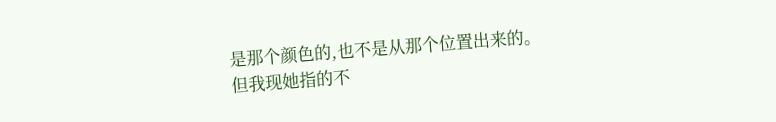是那个颜色的,也不是从那个位置出来的。
但我现她指的不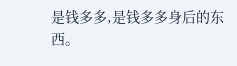是钱多多,是钱多多身后的东西。